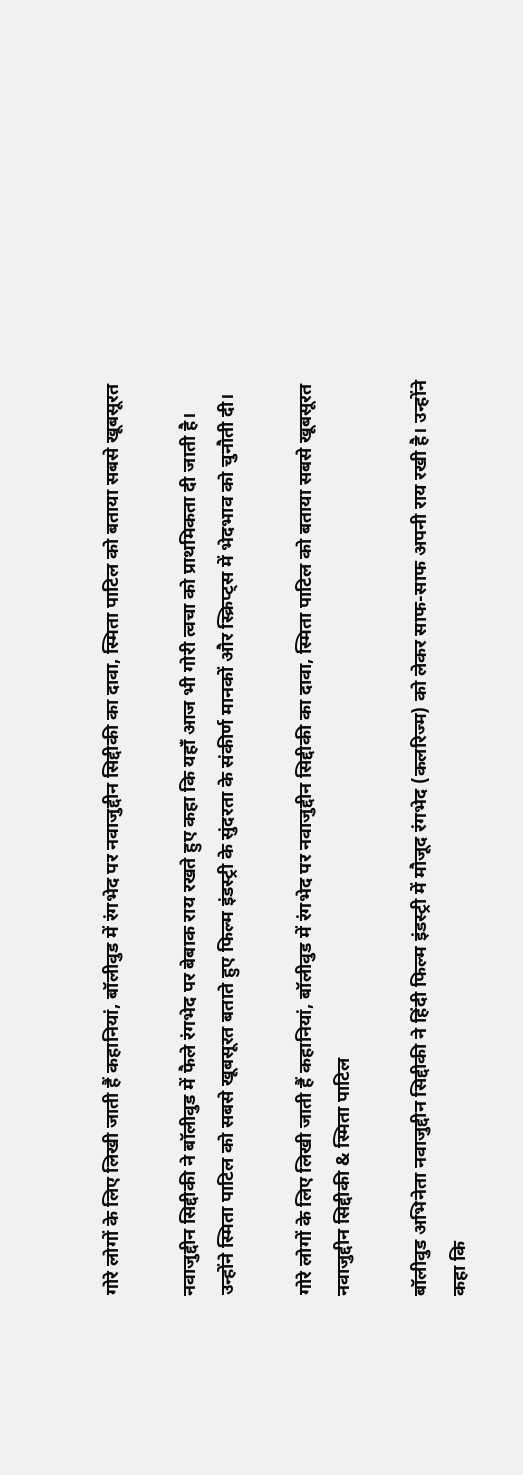गोरे लोगों के लिए लिखी जाती हैं कहानियां, बॉलीवुड में रंगभेद पर नवाजुद्दीन सिद्दीकी का दावा, स्मिता पाटिल को बताया सबसे खूबसूरत

नवाजुद्दीन सिद्दीकी ने बॉलीवुड में फैले रंगभेद पर बेबाक राय रखते हुए कहा कि यहाँ आज भी गोरी त्वचा को प्राथमिकता दी जाती है। उन्होंने स्मिता पाटिल को सबसे खूबसूरत बताते हुए फिल्म इंडस्ट्री के सुंदरता के संकीर्ण मानकों और स्क्रिप्ट्स में भेदभाव को चुनौती दी।

गोरे लोगों के लिए लिखी जाती हैं कहानियां, बॉलीवुड में रंगभेद पर नवाजुद्दीन सिद्दीकी का दावा, स्मिता पाटिल को बताया सबसे खूबसूरत
नवाजुद्दीन सिद्दीकी & स्मिता पाटिल

बॉलीवुड अभिनेता नवाजुद्दीन सिद्दीकी ने हिंदी फिल्म इंडस्ट्री में मौजूद रंगभेद (कलरिज्म) को लेकर साफ-साफ अपनी राय रखी है। उन्होंने कहा कि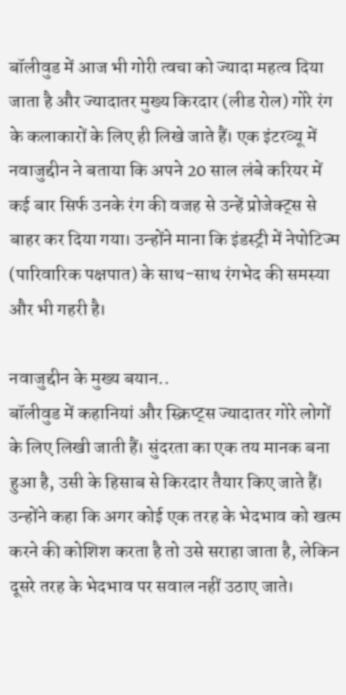बॉलीवुड में आज भी गोरी त्वचा को ज्यादा महत्व दिया जाता है और ज्यादातर मुख्य किरदार (लीड रोल) गोरे रंग के कलाकारों के लिए ही लिखे जाते हैं। एक इंटरव्यू में नवाजुद्दीन ने बताया कि अपने 20 साल लंबे करियर में कई बार सिर्फ उनके रंग की वजह से उन्हें प्रोजेक्ट्स से बाहर कर दिया गया। उन्होंने माना कि इंडस्ट्री में नेपोटिज्म (पारिवारिक पक्षपात) के साथ-साथ रंगभेद की समस्या और भी गहरी है।

नवाजुद्दीन के मुख्य बयान..
बॉलीवुड में कहानियां और स्क्रिप्ट्स ज्यादातर गोरे लोगों के लिए लिखी जाती हैं। सुंदरता का एक तय मानक बना हुआ है, उसी के हिसाब से किरदार तैयार किए जाते हैं। उन्होंने कहा कि अगर कोई एक तरह के भेदभाव को खत्म करने की कोशिश करता है तो उसे सराहा जाता है, लेकिन दूसरे तरह के भेदभाव पर सवाल नहीं उठाए जाते।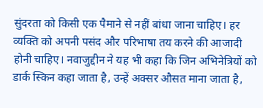सुंदरता को किसी एक पैमाने से नहीं बांधा जाना चाहिए। हर व्यक्ति को अपनी पसंद और परिभाषा तय करने की आजादी होनी चाहिए। नवाजुद्दीन ने यह भी कहा कि जिन अभिनेत्रियों को डार्क स्किन कहा जाता है, उन्हें अक्सर औसत माना जाता है,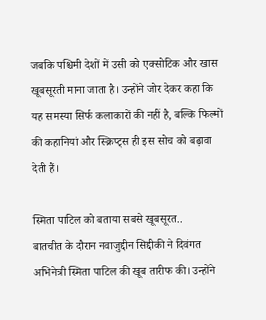जबकि पश्चिमी देशों में उसी को एक्सोटिक और खास खूबसूरती माना जाता है। उन्होंने जोर देकर कहा कि यह समस्या सिर्फ कलाकारों की नहीं है, बल्कि फिल्मों की कहानियां और स्क्रिप्ट्स ही इस सोच को बढ़ावा देती हैं।

स्मिता पाटिल को बताया सबसे खूबसूरत..
बातचीत के दौरान नवाजुद्दीन सिद्दीकी ने दिवंगत अभिनेत्री स्मिता पाटिल की खूब तारीफ की। उन्होंने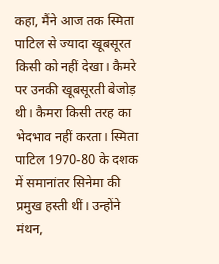कहा, मैंने आज तक स्मिता पाटिल से ज्यादा खूबसूरत किसी को नहीं देखा। कैमरे पर उनकी खूबसूरती बेजोड़ थी। कैमरा किसी तरह का भेदभाव नहीं करता। स्मिता पाटिल 1970-80 के दशक में समानांतर सिनेमा की प्रमुख हस्ती थीं। उन्होंने मंथन,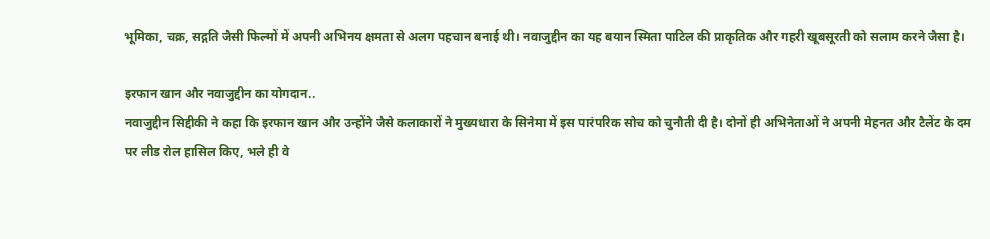भूमिका, चक्र, सद्गति जैसी फिल्मों में अपनी अभिनय क्षमता से अलग पहचान बनाई थी। नवाजुद्दीन का यह बयान स्मिता पाटिल की प्राकृतिक और गहरी खूबसूरती को सलाम करने जैसा है।

इरफान खान और नवाजुद्दीन का योगदान..
नवाजुद्दीन सिद्दीकी ने कहा कि इरफान खान और उन्होंने जैसे कलाकारों ने मुख्यधारा के सिनेमा में इस पारंपरिक सोच को चुनौती दी है। दोनों ही अभिनेताओं ने अपनी मेहनत और टैलेंट के दम पर लीड रोल हासिल किए, भले ही वे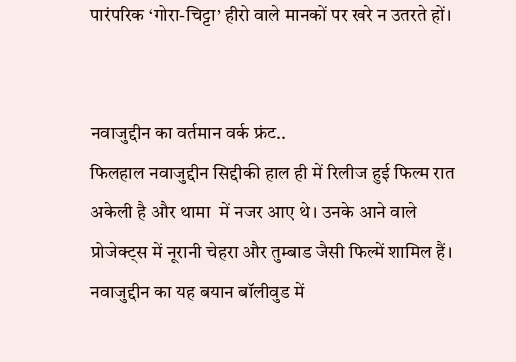पारंपरिक ‘गोरा-चिट्टा’ हीरो वाले मानकों पर खरे न उतरते हों।


नवाजुद्दीन का वर्तमान वर्क फ्रंट..
फिलहाल नवाजुद्दीन सिद्दीकी हाल ही में रिलीज हुई फिल्म रात अकेली है और थामा  में नजर आए थे। उनके आने वाले प्रोजेक्ट्स में नूरानी चेहरा और तुम्बाड जैसी फिल्में शामिल हैं। नवाजुद्दीन का यह बयान बॉलीवुड में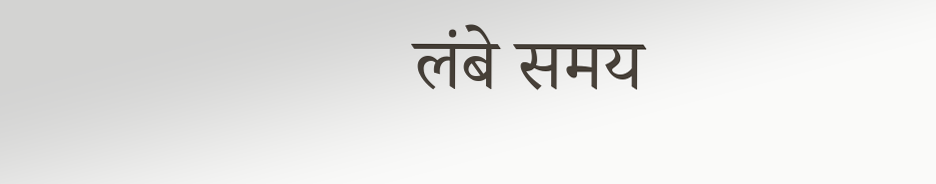लंबे समय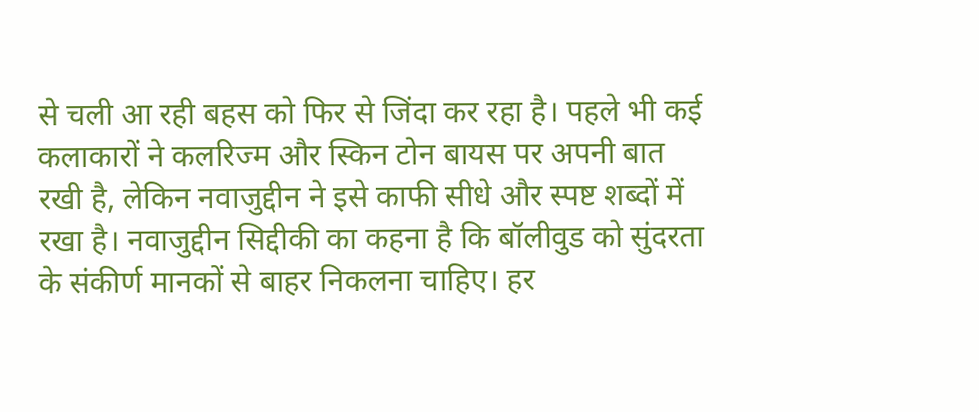से चली आ रही बहस को फिर से जिंदा कर रहा है। पहले भी कई कलाकारों ने कलरिज्म और स्किन टोन बायस पर अपनी बात रखी है, लेकिन नवाजुद्दीन ने इसे काफी सीधे और स्पष्ट शब्दों में रखा है। नवाजुद्दीन सिद्दीकी का कहना है कि बॉलीवुड को सुंदरता के संकीर्ण मानकों से बाहर निकलना चाहिए। हर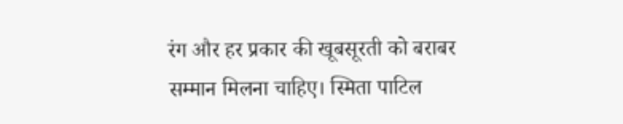रंग और हर प्रकार की खूबसूरती को बराबर सम्मान मिलना चाहिए। स्मिता पाटिल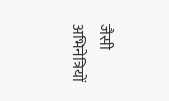जैसी अभिनेत्रियों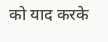को याद करके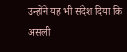उन्होंने यह भी संदेश दिया कि असली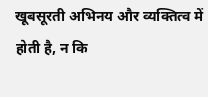खूबसूरती अभिनय और व्यक्तित्व में होती है, न कि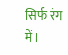सिर्फ रंग में।